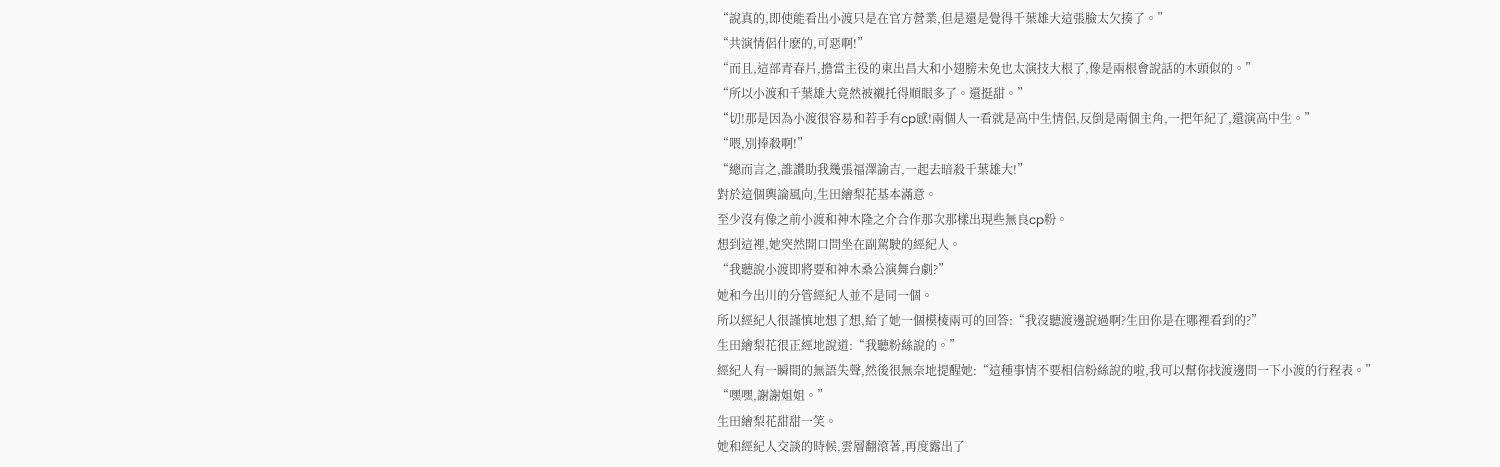“說真的,即使能看出小渡只是在官方營業,但是還是覺得千葉雄大這張臉太欠揍了。”
“共演情侶什麽的,可惡啊!”
“而且,這部青春片,擔當主役的東出昌大和小翅膀未免也太演技大根了,像是兩根會說話的木頭似的。”
“所以小渡和千葉雄大竟然被襯托得順眼多了。還挺甜。”
“切!那是因為小渡很容易和若手有cp感!兩個人一看就是高中生情侶,反倒是兩個主角,一把年紀了,還演高中生。”
“喂,別捧殺啊!”
“總而言之,誰讚助我幾張福澤諭吉,一起去暗殺千葉雄大!”
對於這個輿論風向,生田繪梨花基本滿意。
至少沒有像之前小渡和神木隆之介合作那次那樣出現些無良cp粉。
想到這裡,她突然開口問坐在副駕駛的經紀人。
“我聽說小渡即將要和神木桑公演舞台劇?”
她和今出川的分管經紀人並不是同一個。
所以經紀人很謹慎地想了想,給了她一個模棱兩可的回答:“我沒聽渡邊說過啊?生田你是在哪裡看到的?”
生田繪梨花很正經地說道:“我聽粉絲說的。”
經紀人有一瞬間的無語失聲,然後很無奈地提醒她:“這種事情不要相信粉絲說的啦,我可以幫你找渡邊問一下小渡的行程表。”
“嘿嘿,謝謝姐姐。”
生田繪梨花甜甜一笑。
她和經紀人交談的時候,雲層翻滾著,再度露出了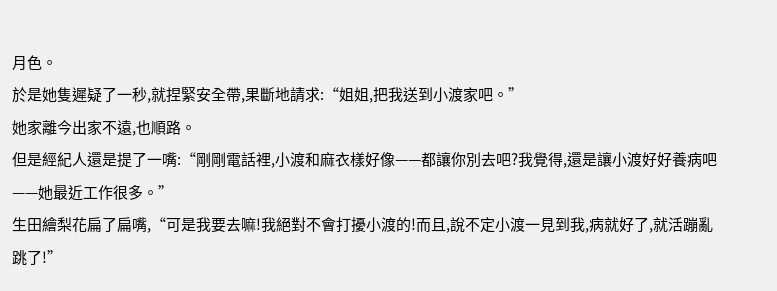月色。
於是她隻遲疑了一秒,就捏緊安全帶,果斷地請求:“姐姐,把我送到小渡家吧。”
她家離今出家不遠,也順路。
但是經紀人還是提了一嘴:“剛剛電話裡,小渡和麻衣樣好像——都讓你別去吧?我覺得,還是讓小渡好好養病吧——她最近工作很多。”
生田繪梨花扁了扁嘴,“可是我要去嘛!我絕對不會打擾小渡的!而且,說不定小渡一見到我,病就好了,就活蹦亂跳了!”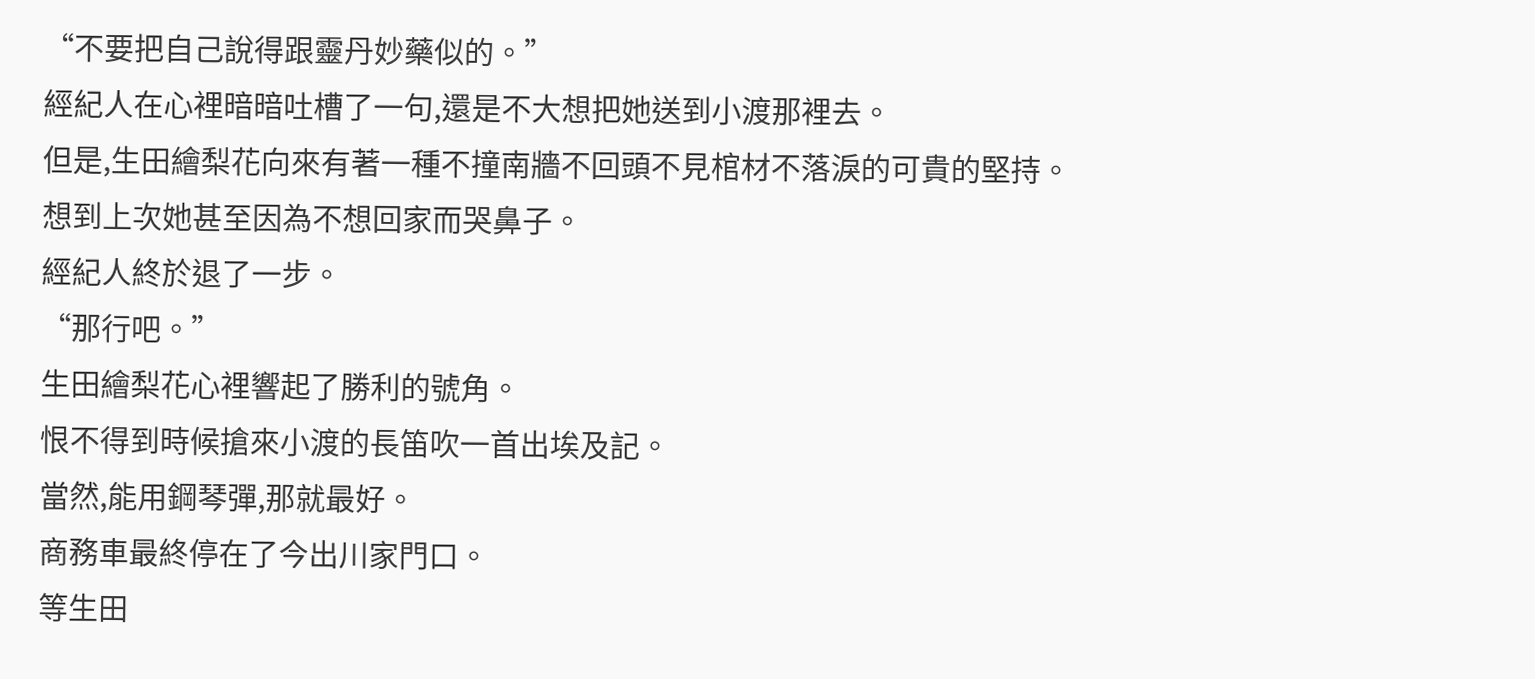“不要把自己說得跟靈丹妙藥似的。”
經紀人在心裡暗暗吐槽了一句,還是不大想把她送到小渡那裡去。
但是,生田繪梨花向來有著一種不撞南牆不回頭不見棺材不落淚的可貴的堅持。
想到上次她甚至因為不想回家而哭鼻子。
經紀人終於退了一步。
“那行吧。”
生田繪梨花心裡響起了勝利的號角。
恨不得到時候搶來小渡的長笛吹一首出埃及記。
當然,能用鋼琴彈,那就最好。
商務車最終停在了今出川家門口。
等生田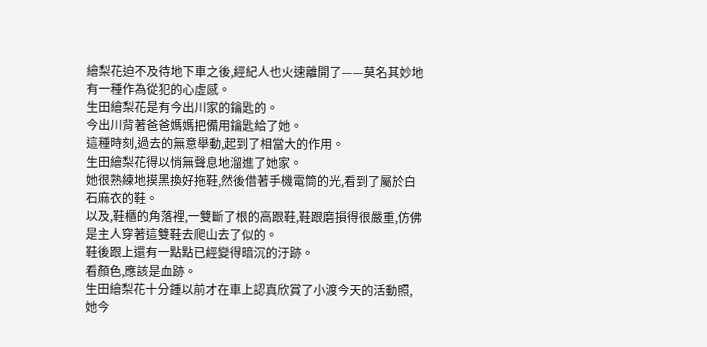繪梨花迫不及待地下車之後,經紀人也火速離開了——莫名其妙地有一種作為從犯的心虛感。
生田繪梨花是有今出川家的鑰匙的。
今出川背著爸爸媽媽把備用鑰匙給了她。
這種時刻,過去的無意舉動,起到了相當大的作用。
生田繪梨花得以悄無聲息地溜進了她家。
她很熟練地摸黑換好拖鞋,然後借著手機電筒的光,看到了屬於白石麻衣的鞋。
以及,鞋櫃的角落裡,一雙斷了根的高跟鞋,鞋跟磨損得很嚴重,仿佛是主人穿著這雙鞋去爬山去了似的。
鞋後跟上還有一點點已經變得暗沉的汙跡。
看顏色,應該是血跡。
生田繪梨花十分鍾以前才在車上認真欣賞了小渡今天的活動照,
她今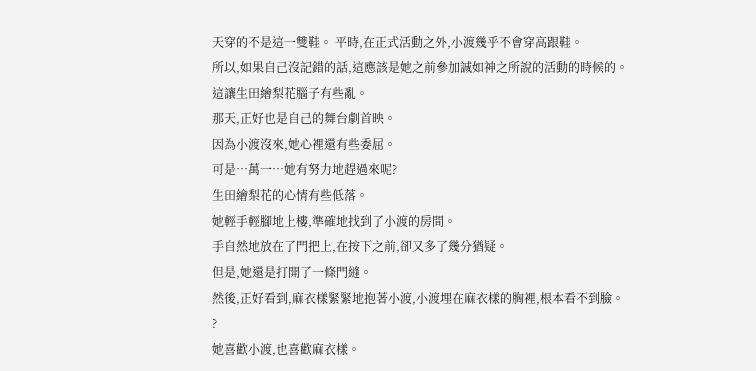天穿的不是這一雙鞋。 平時,在正式活動之外,小渡幾乎不會穿高跟鞋。
所以,如果自己沒記錯的話,這應該是她之前參加誠如神之所說的活動的時候的。
這讓生田繪梨花腦子有些亂。
那天,正好也是自己的舞台劇首映。
因為小渡沒來,她心裡還有些委屈。
可是…萬一…她有努力地趕過來呢?
生田繪梨花的心情有些低落。
她輕手輕腳地上樓,準確地找到了小渡的房間。
手自然地放在了門把上,在按下之前,卻又多了幾分猶疑。
但是,她還是打開了一條門縫。
然後,正好看到,麻衣樣緊緊地抱著小渡,小渡埋在麻衣樣的胸裡,根本看不到臉。
?
她喜歡小渡,也喜歡麻衣樣。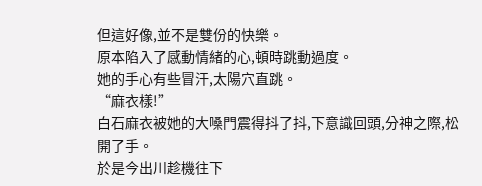但這好像,並不是雙份的快樂。
原本陷入了感動情緒的心,頓時跳動過度。
她的手心有些冒汗,太陽穴直跳。
“麻衣樣!”
白石麻衣被她的大嗓門震得抖了抖,下意識回頭,分神之際,松開了手。
於是今出川趁機往下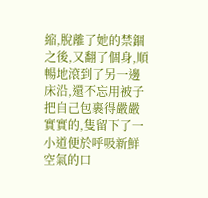縮,脫離了她的禁錮之後,又翻了個身,順暢地滾到了另一邊床沿,還不忘用被子把自己包裹得嚴嚴實實的,隻留下了一小道便於呼吸新鮮空氣的口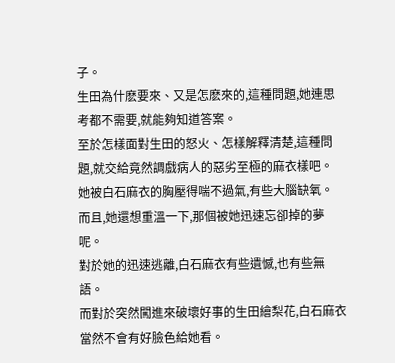子。
生田為什麽要來、又是怎麽來的,這種問題,她連思考都不需要,就能夠知道答案。
至於怎樣面對生田的怒火、怎樣解釋清楚,這種問題,就交給竟然調戲病人的惡劣至極的麻衣樣吧。
她被白石麻衣的胸壓得喘不過氣,有些大腦缺氧。
而且,她還想重溫一下,那個被她迅速忘卻掉的夢呢。
對於她的迅速逃離,白石麻衣有些遺憾,也有些無語。
而對於突然闖進來破壞好事的生田繪梨花,白石麻衣當然不會有好臉色給她看。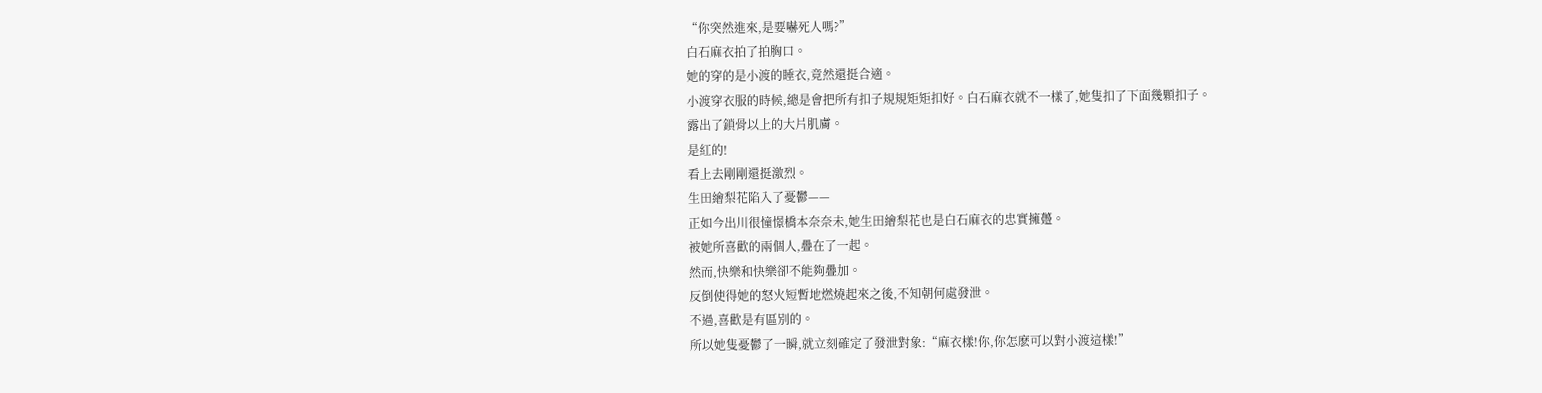“你突然進來,是要嚇死人嗎?”
白石麻衣拍了拍胸口。
她的穿的是小渡的睡衣,竟然還挺合適。
小渡穿衣服的時候,總是會把所有扣子規規矩矩扣好。白石麻衣就不一樣了,她隻扣了下面幾顆扣子。
露出了鎖骨以上的大片肌膚。
是紅的!
看上去剛剛還挺激烈。
生田繪梨花陷入了憂鬱——
正如今出川很憧憬橋本奈奈未,她生田繪梨花也是白石麻衣的忠實擁躉。
被她所喜歡的兩個人,疊在了一起。
然而,快樂和快樂卻不能夠疊加。
反倒使得她的怒火短暫地燃燒起來之後,不知朝何處發泄。
不過,喜歡是有區別的。
所以她隻憂鬱了一瞬,就立刻確定了發泄對象:“麻衣樣!你,你怎麽可以對小渡這樣!”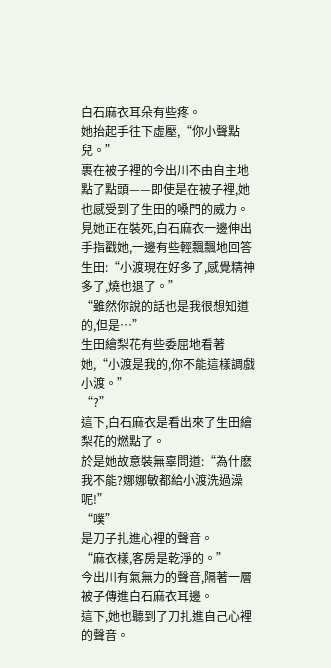白石麻衣耳朵有些疼。
她抬起手往下虛壓,“你小聲點兒。”
裹在被子裡的今出川不由自主地點了點頭——即使是在被子裡,她也感受到了生田的嗓門的威力。
見她正在裝死,白石麻衣一邊伸出手指戳她,一邊有些輕飄飄地回答生田:“小渡現在好多了,感覺精神多了,燒也退了。”
“雖然你說的話也是我很想知道的,但是…”
生田繪梨花有些委屈地看著她,“小渡是我的,你不能這樣調戲小渡。”
“?”
這下,白石麻衣是看出來了生田繪梨花的燃點了。
於是她故意裝無辜問道:“為什麽我不能?娜娜敏都給小渡洗過澡呢!”
“噗”
是刀子扎進心裡的聲音。
“麻衣樣,客房是乾淨的。”
今出川有氣無力的聲音,隔著一層被子傳進白石麻衣耳邊。
這下,她也聽到了刀扎進自己心裡的聲音。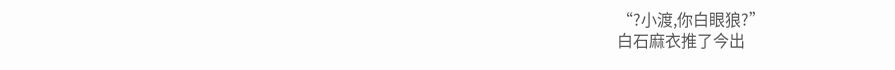“?小渡,你白眼狼?”
白石麻衣推了今出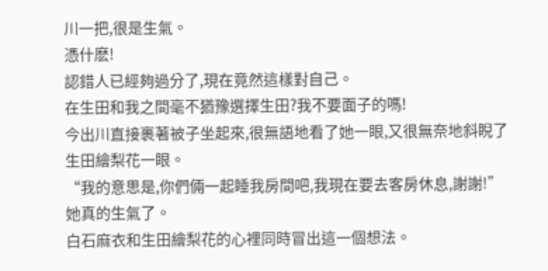川一把,很是生氣。
憑什麽!
認錯人已經夠過分了,現在竟然這樣對自己。
在生田和我之間毫不猶豫選擇生田?我不要面子的嗎!
今出川直接裹著被子坐起來,很無語地看了她一眼,又很無奈地斜睨了生田繪梨花一眼。
“我的意思是,你們倆一起睡我房間吧,我現在要去客房休息,謝謝!”
她真的生氣了。
白石麻衣和生田繪梨花的心裡同時冒出這一個想法。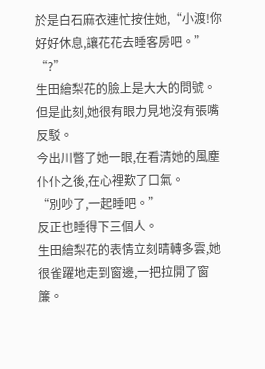於是白石麻衣連忙按住她,“小渡!你好好休息,讓花花去睡客房吧。”
“?”
生田繪梨花的臉上是大大的問號。
但是此刻,她很有眼力見地沒有張嘴反駁。
今出川瞥了她一眼,在看清她的風塵仆仆之後,在心裡歎了口氣。
“別吵了,一起睡吧。”
反正也睡得下三個人。
生田繪梨花的表情立刻晴轉多雲,她很雀躍地走到窗邊,一把拉開了窗簾。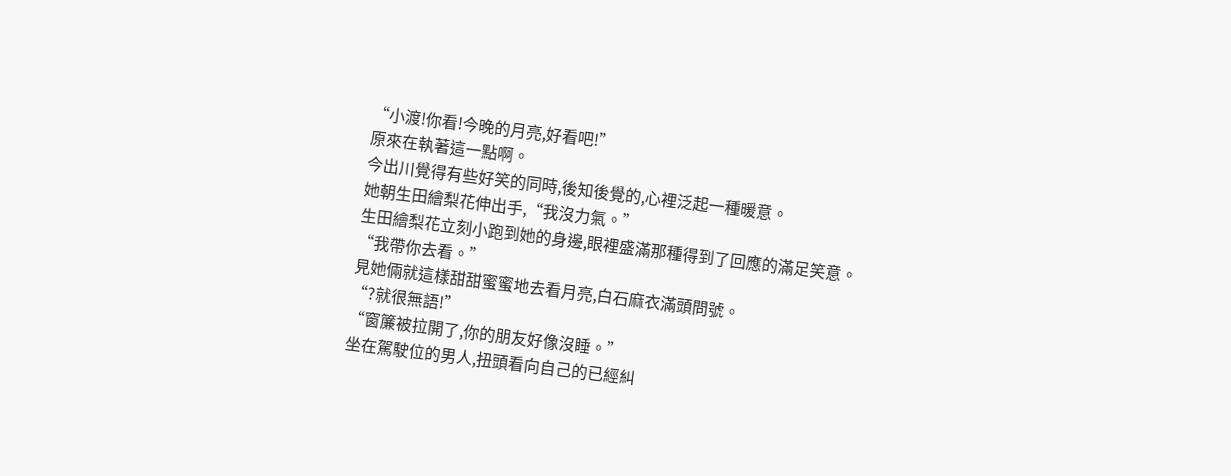“小渡!你看!今晚的月亮,好看吧!”
原來在執著這一點啊。
今出川覺得有些好笑的同時,後知後覺的,心裡泛起一種暖意。
她朝生田繪梨花伸出手,“我沒力氣。”
生田繪梨花立刻小跑到她的身邊,眼裡盛滿那種得到了回應的滿足笑意。
“我帶你去看。”
見她倆就這樣甜甜蜜蜜地去看月亮,白石麻衣滿頭問號。
“?就很無語!”
“窗簾被拉開了,你的朋友好像沒睡。”
坐在駕駛位的男人,扭頭看向自己的已經糾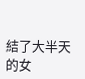結了大半天的女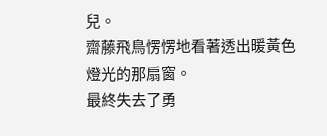兒。
齋藤飛鳥愣愣地看著透出暖黃色燈光的那扇窗。
最終失去了勇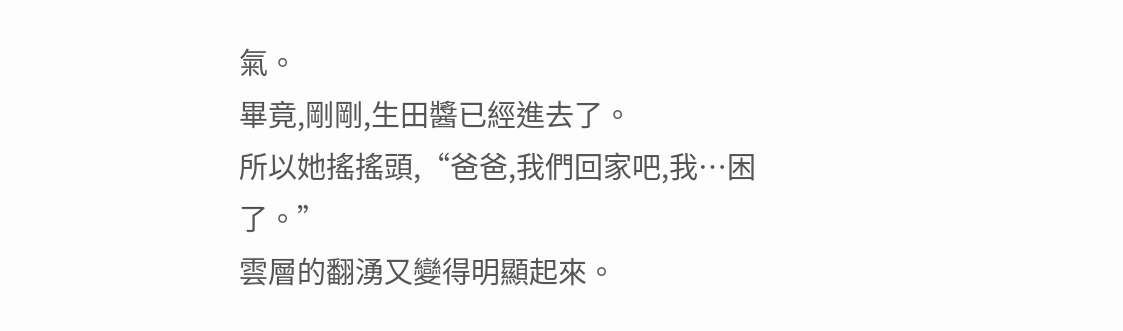氣。
畢竟,剛剛,生田醬已經進去了。
所以她搖搖頭,“爸爸,我們回家吧,我…困了。”
雲層的翻湧又變得明顯起來。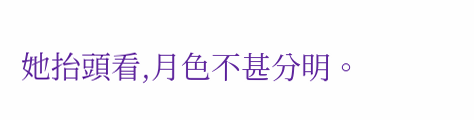她抬頭看,月色不甚分明。